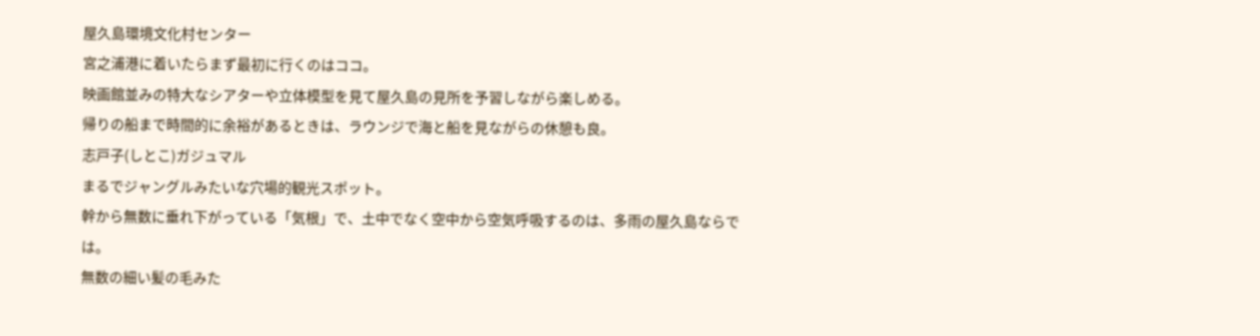屋久島環境文化村センター
宮之浦港に着いたらまず最初に行くのはココ。
映画館並みの特大なシアターや立体模型を見て屋久島の見所を予習しながら楽しめる。
帰りの船まで時間的に余裕があるときは、ラウンジで海と船を見ながらの休憩も良。
志戸子(しとこ)ガジュマル
まるでジャングルみたいな穴場的観光スポット。
幹から無数に垂れ下がっている「気根」で、土中でなく空中から空気呼吸するのは、多雨の屋久島ならでは。
無数の細い髪の毛みた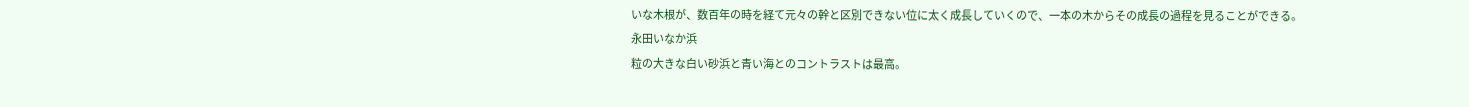いな木根が、数百年の時を経て元々の幹と区別できない位に太く成長していくので、一本の木からその成長の過程を見ることができる。
永田いなか浜
粒の大きな白い砂浜と青い海とのコントラストは最高。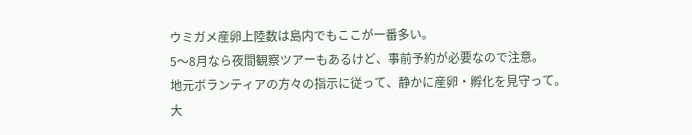ウミガメ産卵上陸数は島内でもここが一番多い。
5〜8月なら夜間観察ツアーもあるけど、事前予約が必要なので注意。
地元ボランティアの方々の指示に従って、静かに産卵・孵化を見守って。
大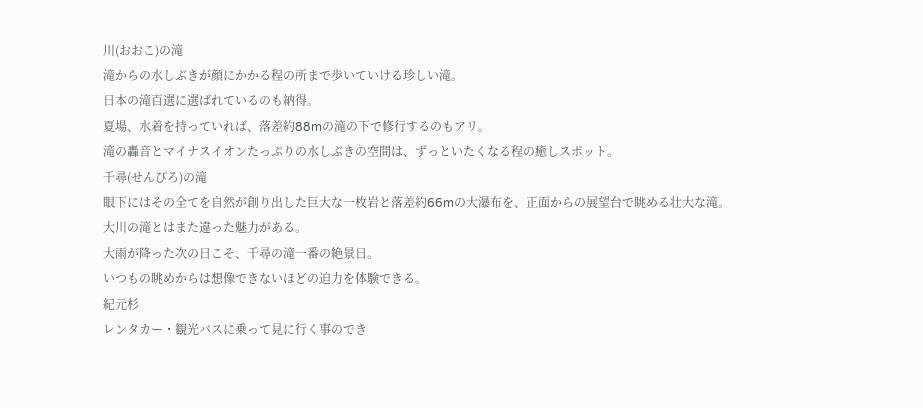川(おおこ)の滝
滝からの水しぶきが顔にかかる程の所まで歩いていける珍しい滝。
日本の滝百選に選ばれているのも納得。
夏場、水着を持っていれば、落差約88mの滝の下で修行するのもアリ。
滝の轟音とマイナスイオンたっぷりの水しぶきの空間は、ずっといたくなる程の癒しスポット。
千尋(せんぴろ)の滝
眼下にはその全てを自然が創り出した巨大な一枚岩と落差約66mの大瀑布を、正面からの展望台で眺める壮大な滝。
大川の滝とはまた違った魅力がある。
大雨が降った次の日こそ、千尋の滝一番の絶景日。
いつもの眺めからは想像できないほどの迫力を体験できる。
紀元杉
レンタカー・観光バスに乗って見に行く事のでき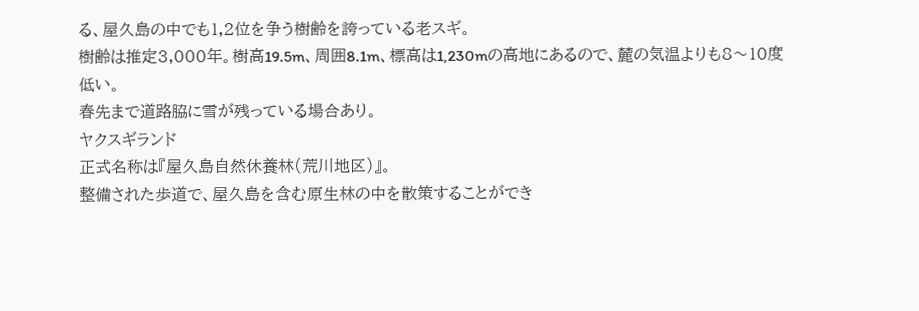る、屋久島の中でも1,2位を争う樹齢を誇っている老スギ。
樹齢は推定3,000年。樹高19.5m、周囲8.1m、標高は1,230mの高地にあるので、麓の気温よりも8〜10度低い。
春先まで道路脇に雪が残っている場合あり。
ヤクスギランド
正式名称は『屋久島自然休養林(荒川地区)』。
整備された歩道で、屋久島を含む原生林の中を散策することができ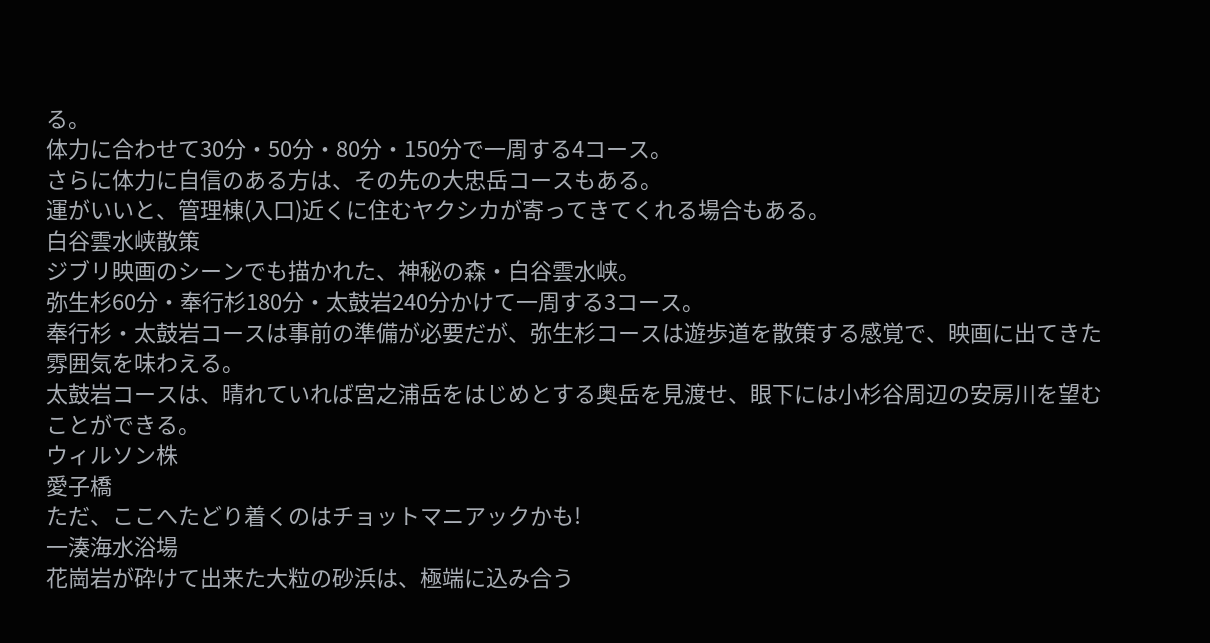る。
体力に合わせて30分・50分・80分・150分で一周する4コース。
さらに体力に自信のある方は、その先の大忠岳コースもある。
運がいいと、管理棟(入口)近くに住むヤクシカが寄ってきてくれる場合もある。
白谷雲水峡散策
ジブリ映画のシーンでも描かれた、神秘の森・白谷雲水峡。
弥生杉60分・奉行杉180分・太鼓岩240分かけて一周する3コース。
奉行杉・太鼓岩コースは事前の準備が必要だが、弥生杉コースは遊歩道を散策する感覚で、映画に出てきた雰囲気を味わえる。
太鼓岩コースは、晴れていれば宮之浦岳をはじめとする奥岳を見渡せ、眼下には小杉谷周辺の安房川を望むことができる。
ウィルソン株
愛子橋
ただ、ここへたどり着くのはチョットマニアックかも!
一湊海水浴場
花崗岩が砕けて出来た大粒の砂浜は、極端に込み合う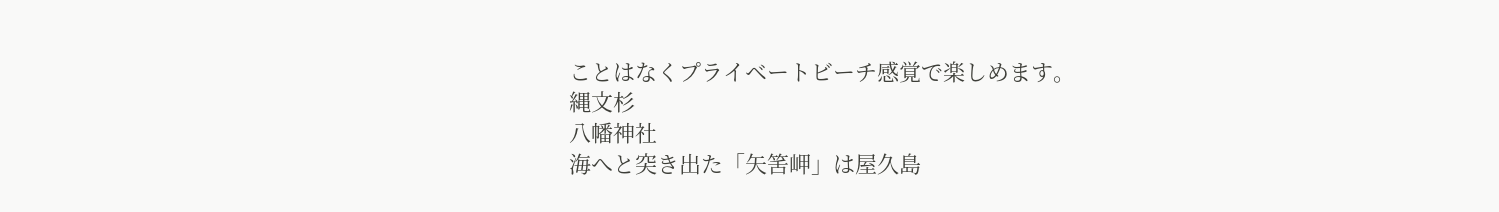ことはなくプライベートビーチ感覚で楽しめます。
縄文杉
八幡神社
海へと突き出た「矢筈岬」は屋久島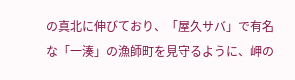の真北に伸びており、「屋久サバ」で有名な「一湊」の漁師町を見守るように、岬の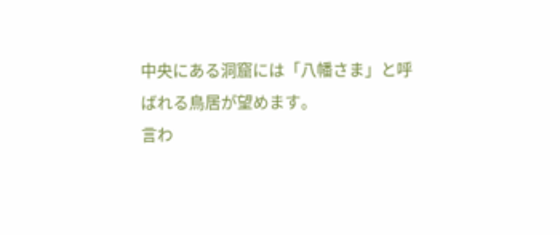中央にある洞窟には「八幡さま」と呼ばれる鳥居が望めます。
言わ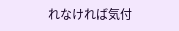れなければ気付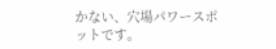かない、穴場パワースポットです。